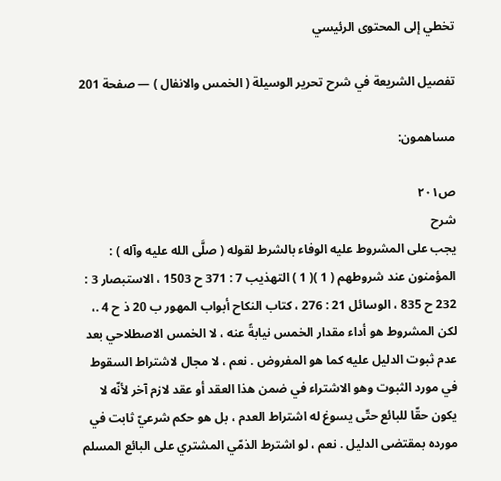تخطي إلى المحتوى الرئيسي

تفصيل الشريعة في شرح تحرير الوسيلة ( الخمس والانفال ) — صفحة 201

مساهمون:

ص٢٠١
شرح
يجب على المشروط عليه الوفاء بالشرط لقوله ( صلَّى الله عليه وآله ) : المؤمنون عند شروطهم ( 1 )( 1 ) التهذيب 7 : 371 ح 1503 ، الاستبصار 3 : 232 ح 835 ، الوسائل 21 : 276 ، كتاب النكاح أبواب المهور ب 20 ذ ح 4 .، لكن المشروط هو أداء مقدار الخمس نيابةً عنه ، لا الخمس الاصطلاحي بعد عدم ثبوت الدليل عليه كما هو المفروض . نعم ، لا مجال لاشتراط السقوط في مورد الثبوت وهو الاشتراء في ضمن هذا العقد أو عقد لازم آخر لأنّه لا يكون حقّا للبائع حتّى يسوغ له اشتراط العدم ، بل هو حكم شرعيّ ثابت في مورده بمقتضى الدليل . نعم ، لو اشترط الذمّي المشتري على البائع المسلم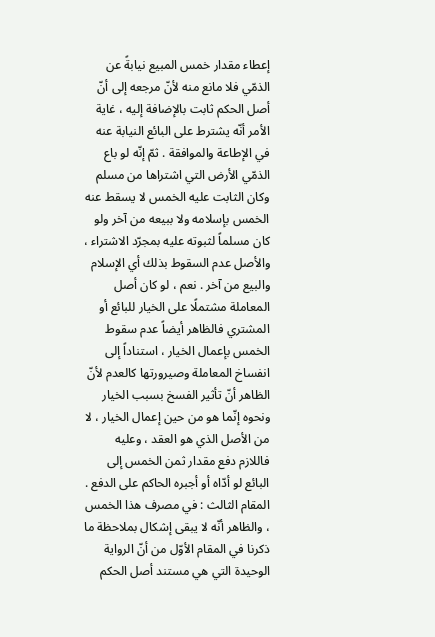إعطاء مقدار خمس المبيع نيابةً عن الذمّي فلا مانع منه لأنّ مرجعه إلى أنّ أصل الحكم ثابت بالإضافة إليه ، غاية الأمر أنّه يشترط على البائع النيابة عنه في الإطاعة والموافقة . ثمّ إنّه لو باع الذمّي الأرض التي اشتراها من مسلم وكان الثابت عليه الخمس لا يسقط عنه الخمس بإسلامه ولا ببيعه من آخر ولو كان مسلماً لثبوته عليه بمجرّد الاشتراء ، والأصل عدم السقوط بذلك أي الإسلام والبيع من آخر . نعم ، لو كان أصل المعاملة مشتملًا على الخيار للبائع أو المشتري فالظاهر أيضاً عدم سقوط الخمس بإعمال الخيار ، استناداً إلى انفساخ المعاملة وصيرورتها كالعدم لأنّ الظاهر أنّ تأثير الفسخ بسبب الخيار ونحوه إنّما هو من حين إعمال الخيار ، لا من الأصل الذي هو العقد ، وعليه فاللازم دفع مقدار ثمن الخمس إلى البائع لو أدّاه أو أجبره الحاكم على الدفع . المقام الثالث : في مصرف هذا الخمس ، والظاهر أنّه لا يبقى إشكال بملاحظة ما ذكرنا في المقام الأوّل من أنّ الرواية الوحيدة التي هي مستند أصل الحكم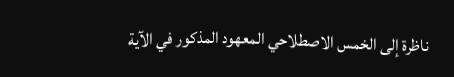ناظرة إلى الخمس الاصطلاحي المعهود المذكور في الآية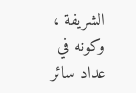الشريفة ، وكونه في عداد سائر